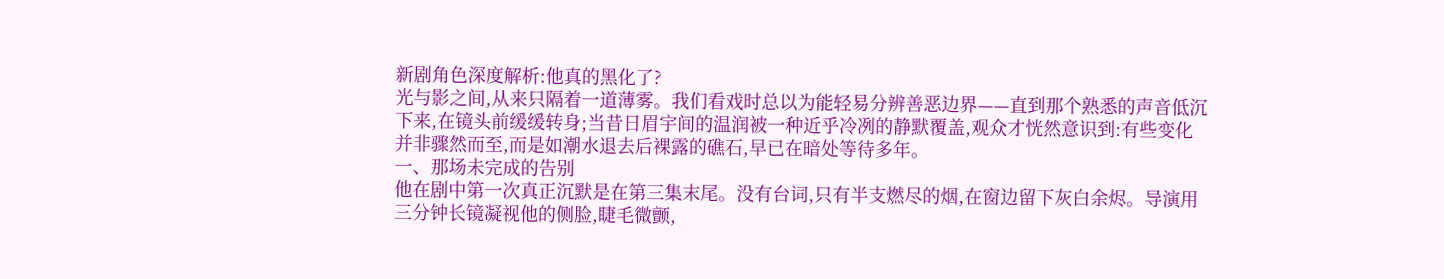新剧角色深度解析:他真的黑化了?
光与影之间,从来只隔着一道薄雾。我们看戏时总以为能轻易分辨善恶边界——直到那个熟悉的声音低沉下来,在镜头前缓缓转身;当昔日眉宇间的温润被一种近乎冷冽的静默覆盖,观众才恍然意识到:有些变化并非骤然而至,而是如潮水退去后裸露的礁石,早已在暗处等待多年。
一、那场未完成的告别
他在剧中第一次真正沉默是在第三集末尾。没有台词,只有半支燃尽的烟,在窗边留下灰白余烬。导演用三分钟长镜凝视他的侧脸,睫毛微颤,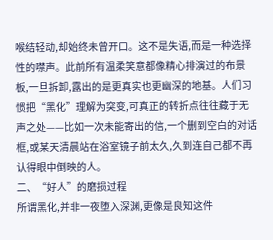喉结轻动,却始终未曾开口。这不是失语,而是一种选择性的噤声。此前所有温柔笑意都像精心排演过的布景板,一旦拆卸,露出的是更真实也更幽深的地基。人们习惯把“黑化”理解为突变,可真正的转折点往往藏于无声之处——比如一次未能寄出的信,一个删到空白的对话框,或某天清晨站在浴室镜子前太久,久到连自己都不再认得眼中倒映的人。
二、“好人”的磨损过程
所谓黑化,并非一夜堕入深渊,更像是良知这件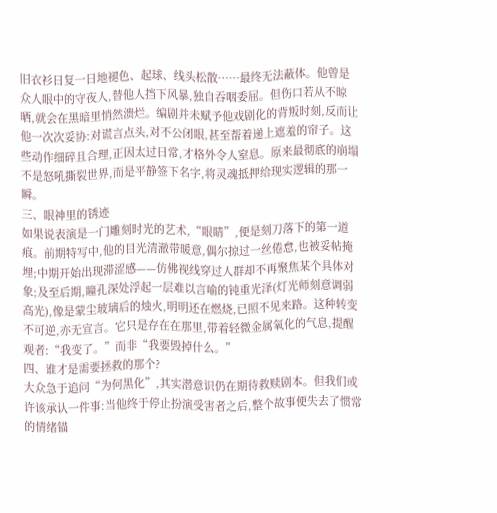旧衣衫日复一日地褪色、起球、线头松散……最终无法蔽体。他曾是众人眼中的守夜人,替他人挡下风暴,独自吞咽委屈。但伤口若从不晾晒,就会在黑暗里悄然溃烂。编剧并未赋予他戏剧化的背叛时刻,反而让他一次次妥协:对谎言点头,对不公闭眼,甚至帮着递上遮羞的帘子。这些动作细碎且合理,正因太过日常,才格外令人窒息。原来最彻底的崩塌不是怒吼撕裂世界,而是平静签下名字,将灵魂抵押给现实逻辑的那一瞬。
三、眼神里的锈迹
如果说表演是一门雕刻时光的艺术,“眼睛”,便是刻刀落下的第一道痕。前期特写中,他的目光清澈带暖意,偶尔掠过一丝倦怠,也被妥帖掩埋;中期开始出现滞涩感——仿佛视线穿过人群却不再聚焦某个具体对象;及至后期,瞳孔深处浮起一层难以言喻的钝重光泽(灯光师刻意调弱高光),像是蒙尘玻璃后的烛火,明明还在燃烧,已照不见来路。这种转变不可逆,亦无宣言。它只是存在在那里,带着轻微金属氧化的气息,提醒观者:“我变了。”而非“我要毁掉什么。”
四、谁才是需要拯救的那个?
大众急于追问“为何黑化”,其实潜意识仍在期待救赎剧本。但我们或许该承认一件事:当他终于停止扮演受害者之后,整个故事便失去了惯常的情绪锚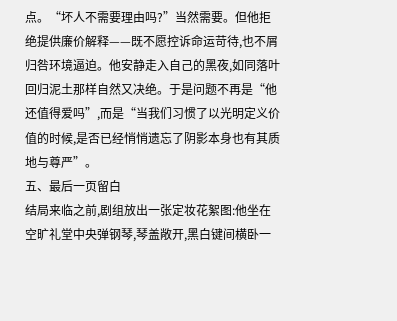点。“坏人不需要理由吗?”当然需要。但他拒绝提供廉价解释——既不愿控诉命运苛待,也不屑归咎环境逼迫。他安静走入自己的黑夜,如同落叶回归泥土那样自然又决绝。于是问题不再是“他还值得爱吗”,而是“当我们习惯了以光明定义价值的时候,是否已经悄悄遗忘了阴影本身也有其质地与尊严”。
五、最后一页留白
结局来临之前,剧组放出一张定妆花絮图:他坐在空旷礼堂中央弹钢琴,琴盖敞开,黑白键间横卧一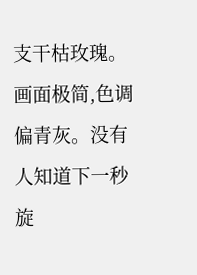支干枯玫瑰。画面极简,色调偏青灰。没有人知道下一秒旋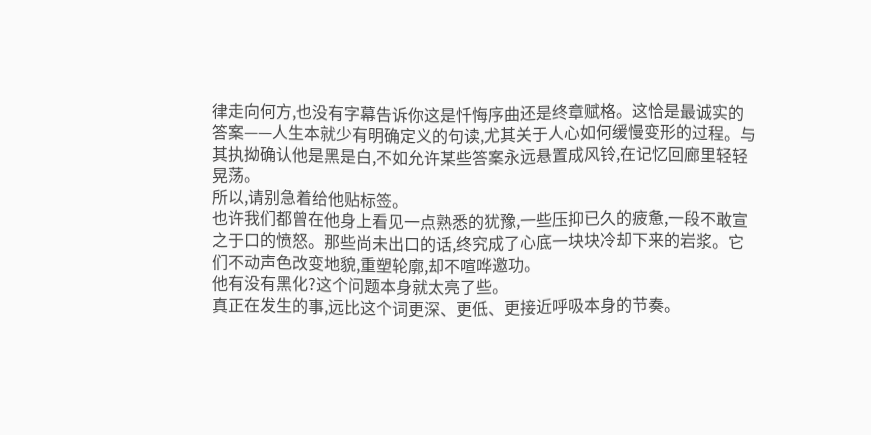律走向何方,也没有字幕告诉你这是忏悔序曲还是终章赋格。这恰是最诚实的答案——人生本就少有明确定义的句读,尤其关于人心如何缓慢变形的过程。与其执拗确认他是黑是白,不如允许某些答案永远悬置成风铃,在记忆回廊里轻轻晃荡。
所以,请别急着给他贴标签。
也许我们都曾在他身上看见一点熟悉的犹豫,一些压抑已久的疲惫,一段不敢宣之于口的愤怒。那些尚未出口的话,终究成了心底一块块冷却下来的岩浆。它们不动声色改变地貌,重塑轮廓,却不喧哗邀功。
他有没有黑化?这个问题本身就太亮了些。
真正在发生的事,远比这个词更深、更低、更接近呼吸本身的节奏。